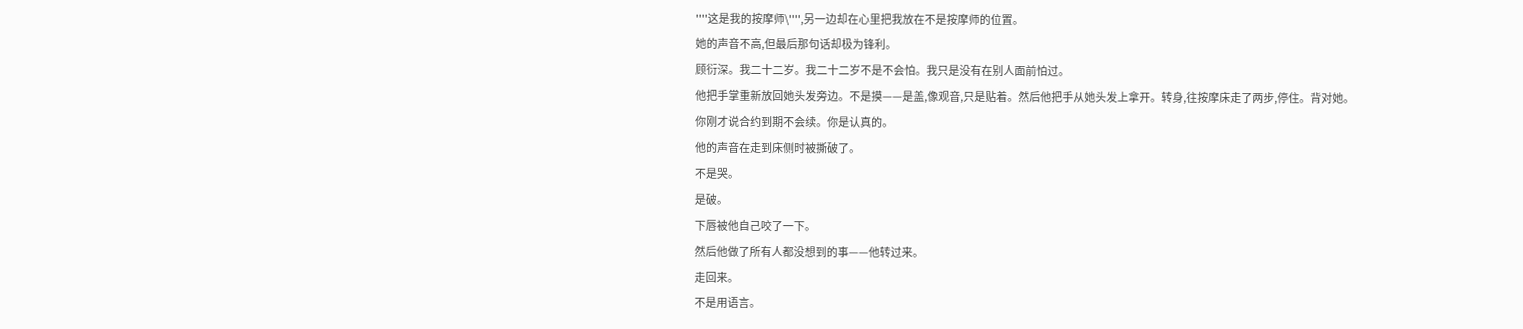''''这是我的按摩师\'''',另一边却在心里把我放在不是按摩师的位置。
她的声音不高,但最后那句话却极为锋利。
顾衍深。我二十二岁。我二十二岁不是不会怕。我只是没有在别人面前怕过。
他把手掌重新放回她头发旁边。不是摸——是盖,像观音,只是贴着。然后他把手从她头发上拿开。转身,往按摩床走了两步,停住。背对她。
你刚才说合约到期不会续。你是认真的。
他的声音在走到床侧时被撕破了。
不是哭。
是破。
下唇被他自己咬了一下。
然后他做了所有人都没想到的事——他转过来。
走回来。
不是用语言。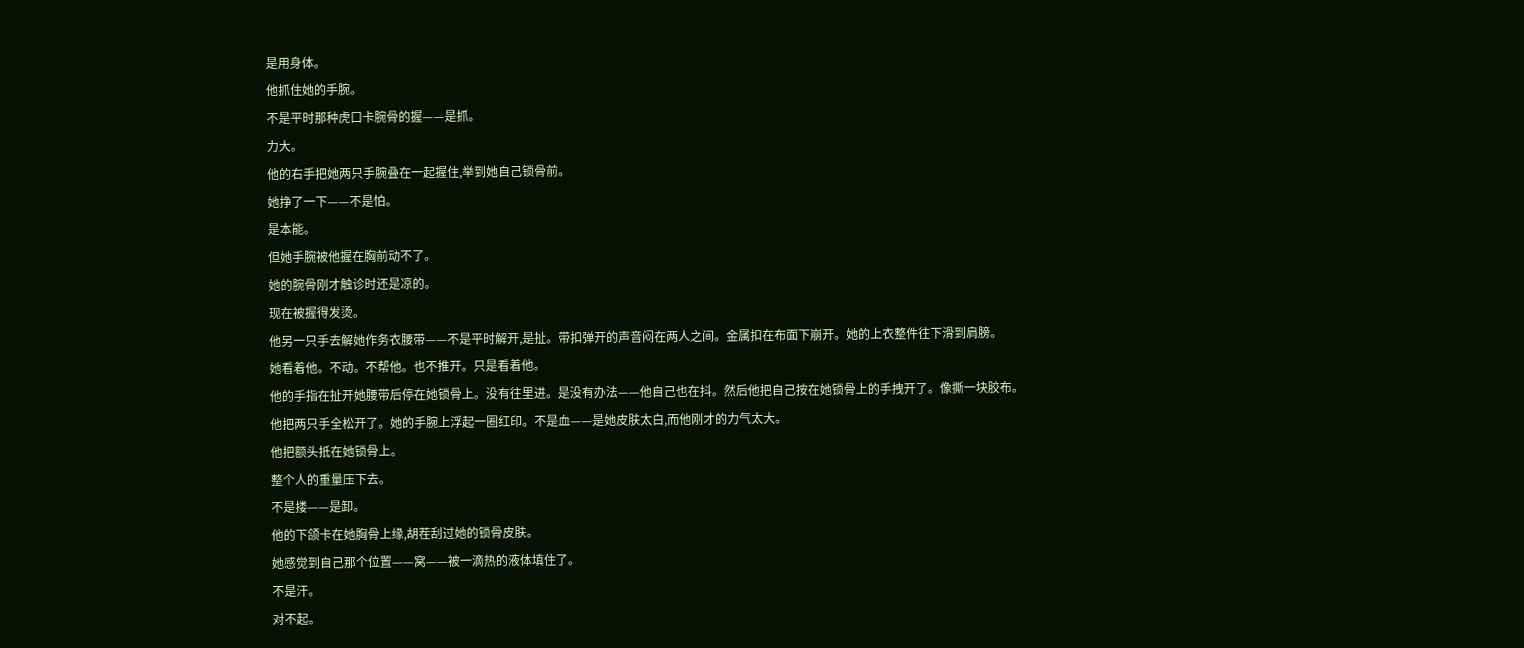是用身体。
他抓住她的手腕。
不是平时那种虎口卡腕骨的握——是抓。
力大。
他的右手把她两只手腕叠在一起握住,举到她自己锁骨前。
她挣了一下——不是怕。
是本能。
但她手腕被他握在胸前动不了。
她的腕骨刚才触诊时还是凉的。
现在被握得发烫。
他另一只手去解她作务衣腰带——不是平时解开,是扯。带扣弹开的声音闷在两人之间。金属扣在布面下崩开。她的上衣整件往下滑到肩膀。
她看着他。不动。不帮他。也不推开。只是看着他。
他的手指在扯开她腰带后停在她锁骨上。没有往里进。是没有办法——他自己也在抖。然后他把自己按在她锁骨上的手拽开了。像撕一块胶布。
他把两只手全松开了。她的手腕上浮起一圈红印。不是血——是她皮肤太白,而他刚才的力气太大。
他把额头抵在她锁骨上。
整个人的重量压下去。
不是搂——是卸。
他的下颌卡在她胸骨上缘,胡茬刮过她的锁骨皮肤。
她感觉到自己那个位置——窝——被一滴热的液体填住了。
不是汗。
对不起。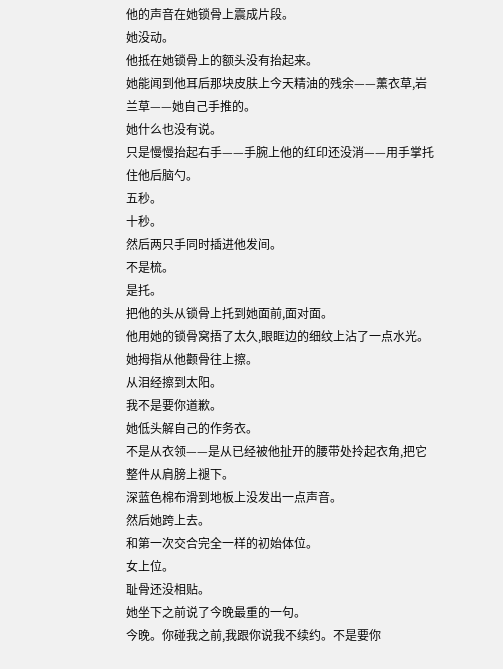他的声音在她锁骨上震成片段。
她没动。
他抵在她锁骨上的额头没有抬起来。
她能闻到他耳后那块皮肤上今天精油的残余——薰衣草,岩兰草——她自己手推的。
她什么也没有说。
只是慢慢抬起右手——手腕上他的红印还没消——用手掌托住他后脑勺。
五秒。
十秒。
然后两只手同时插进他发间。
不是梳。
是托。
把他的头从锁骨上托到她面前,面对面。
他用她的锁骨窝捂了太久,眼眶边的细纹上沾了一点水光。
她拇指从他颧骨往上擦。
从泪经擦到太阳。
我不是要你道歉。
她低头解自己的作务衣。
不是从衣领——是从已经被他扯开的腰带处拎起衣角,把它整件从肩膀上褪下。
深蓝色棉布滑到地板上没发出一点声音。
然后她跨上去。
和第一次交合完全一样的初始体位。
女上位。
耻骨还没相贴。
她坐下之前说了今晚最重的一句。
今晚。你碰我之前,我跟你说我不续约。不是要你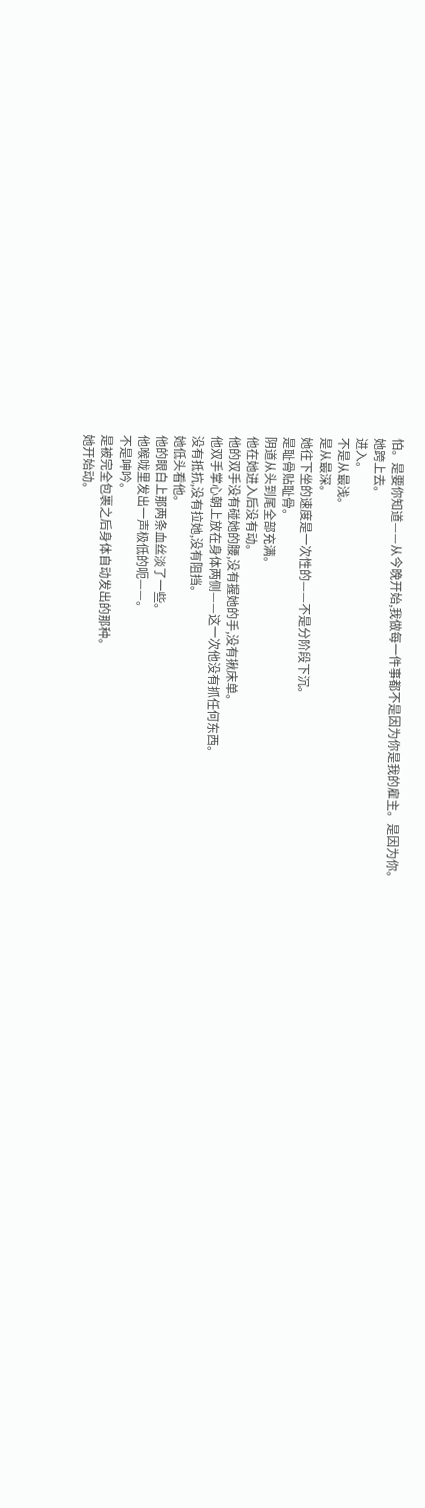怕。是要你知道——从今晚开始,我做每一件事都不是因为你是我的雇主。是因为你。
她跨上去。
进入。
不是从最浅。
是从最深。
她往下坐的速度是一次性的——不是分阶段下沉。
是耻骨贴耻骨。
阴道从头到尾全部充满。
他在她进入后没有动。
他的双手没有碰她的腰,没有握她的手,没有揪床单。
他双手掌心朝上放在身体两侧——这一次他没有抓任何东西。
没有抵抗,没有拉她,没有阻挡。
她低头看他。
他的眼白上那两条血丝淡了一些。
他喉咙里发出一声极低的呃——。
不是呻吟。
是被完全包裹之后身体自动发出的那种。
她开始动。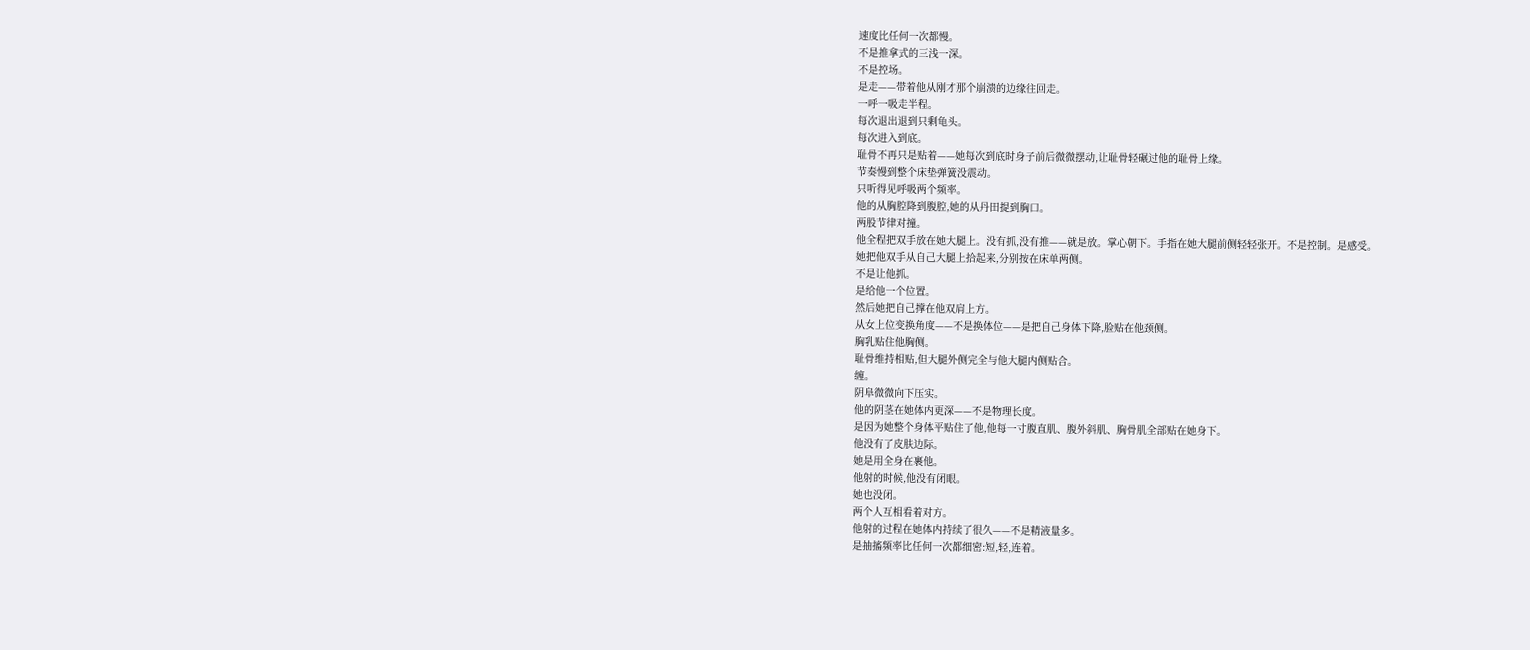速度比任何一次都慢。
不是推拿式的三浅一深。
不是控场。
是走——带着他从刚才那个崩溃的边缘往回走。
一呼一吸走半程。
每次退出退到只剩龟头。
每次进入到底。
耻骨不再只是贴着——她每次到底时身子前后微微摆动,让耻骨轻碾过他的耻骨上缘。
节奏慢到整个床垫弹簧没震动。
只听得见呼吸两个频率。
他的从胸腔降到腹腔,她的从丹田提到胸口。
两股节律对撞。
他全程把双手放在她大腿上。没有抓,没有推——就是放。掌心朝下。手指在她大腿前侧轻轻张开。不是控制。是感受。
她把他双手从自己大腿上拾起来,分别按在床单两侧。
不是让他抓。
是给他一个位置。
然后她把自己撑在他双肩上方。
从女上位变换角度——不是换体位——是把自己身体下降,脸贴在他颈侧。
胸乳贴住他胸侧。
耻骨维持相贴,但大腿外侧完全与他大腿内侧贴合。
缠。
阴阜微微向下压实。
他的阴茎在她体内更深——不是物理长度。
是因为她整个身体平贴住了他,他每一寸腹直肌、腹外斜肌、胸骨肌全部贴在她身下。
他没有了皮肤边际。
她是用全身在裹他。
他射的时候,他没有闭眼。
她也没闭。
两个人互相看着对方。
他射的过程在她体内持续了很久——不是精液量多。
是抽搐频率比任何一次都细密:短,轻,连着。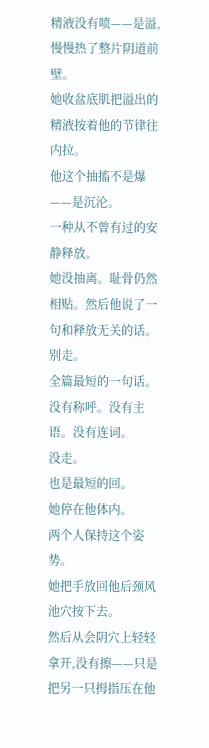精液没有喷——是溢,慢慢热了整片阴道前壁。
她收盆底肌把溢出的精液按着他的节律往内拉。
他这个抽搐不是爆——是沉沦。
一种从不曾有过的安静释放。
她没抽离。耻骨仍然相贴。然后他说了一句和释放无关的话。
别走。
全篇最短的一句话。没有称呼。没有主语。没有连词。
没走。
也是最短的回。
她停在他体内。
两个人保持这个姿势。
她把手放回他后颈风池穴按下去。
然后从会阴穴上轻轻拿开,没有擦——只是把另一只拇指压在他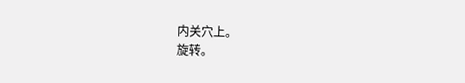内关穴上。
旋转。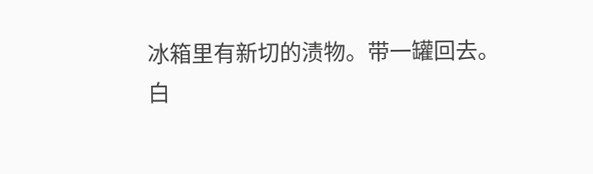冰箱里有新切的渍物。带一罐回去。
白